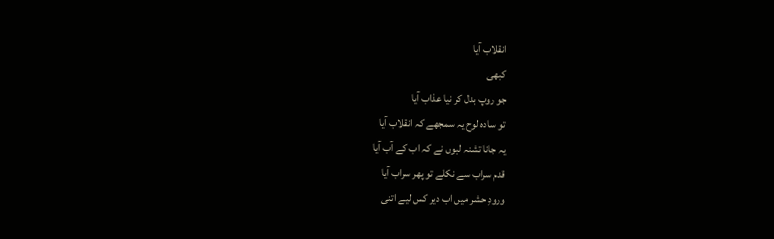انقلاب آیا
کبھی
جو روپ بدل کر نیا عذاب آیا
تو سادہ لوح یہ سمجھے کہ انقلاب آیا
یہ جانا تشنہ لبوں نے کہ اب کے آب آیا
قدم سراب سے نکلے تو پھر سراب آیا
ورودِ حشر میں اب دیر کس لیے اتنی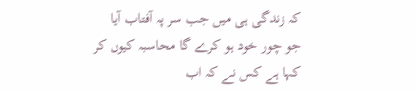کہ زندگی ہی میں جب سر پہ آفتاب آیا
جو چور خود ہو کرے گا محاسبہ کیوں کر
کہا ہے کس نے کہ اب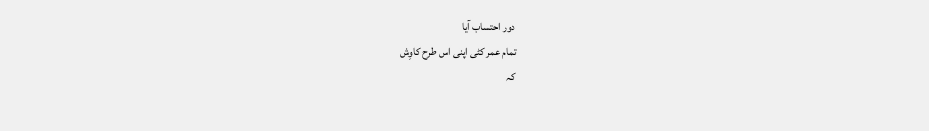دور احتساب آیا
تمام عمر کٹی اپنی اس طرح کاوِش
کہ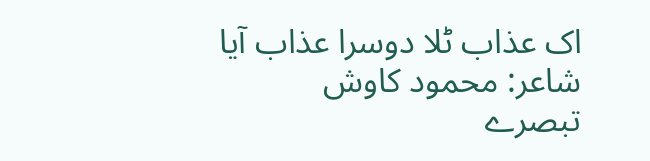اک عذاب ٹلا دوسرا عذاب آیا
شاعر: محمود کاوش
تبصرے